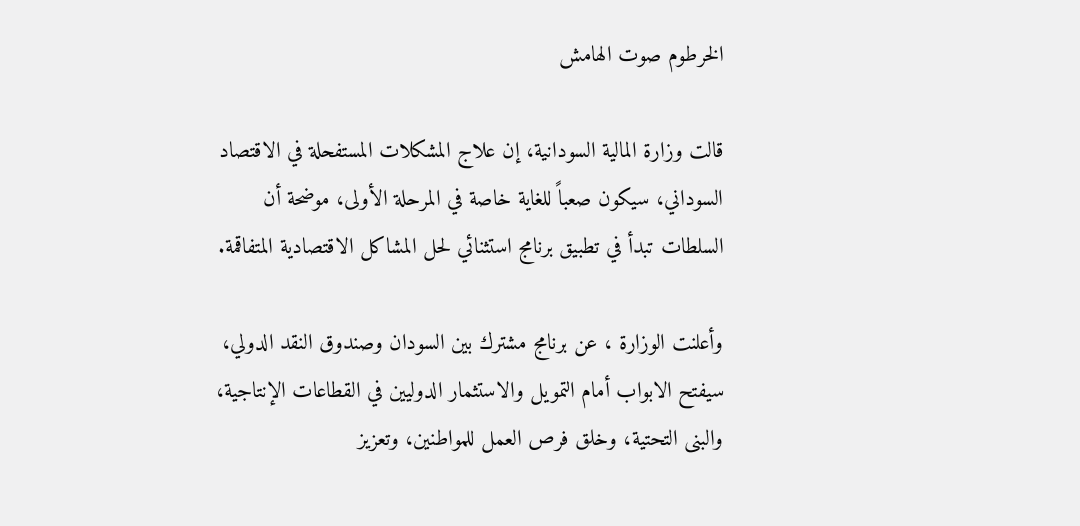الخرطوم صوت الهامش

قالت وزارة المالية السودانية، إن علاج المشكلات المستفحلة في الاقتصاد السوداني، سيكون صعباً للغاية خاصة في المرحلة الأولى، موضحة أن السلطات تبدأ في تطبيق برنامج استثنائي لحل المشاكل الاقتصادية المتفاقمة.

وأعلنت الوزارة ، عن برنامج مشترك بين السودان وصندوق النقد الدولي، سيفتح الابواب أمام التمويل والاستثمار الدوليين في القطاعات الإنتاجية، والبنى التحتية، وخلق فرص العمل للمواطنين، وتعزيز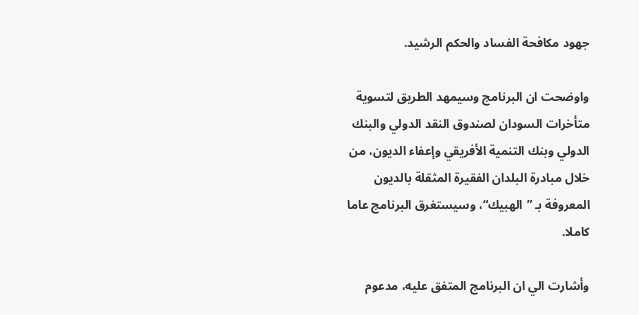جهود مكافحة الفساد والحكم الرشيد.

واوضحت ان البرنامج وسيمهد الطريق لتسوية متأخرات السودان لصندوق النقد الدولي والبنك الدولي وبنك التنمية الأفريقي وإعفاء الديون، من خلال مبادرة البلدان الفقيرة المثقلة بالديون المعروفة بـ ”الهبيك“، وسيستغرق البرنامج عاما كاملا.

وأشارت الي ان البرنامج المتفق عليه، مدعوم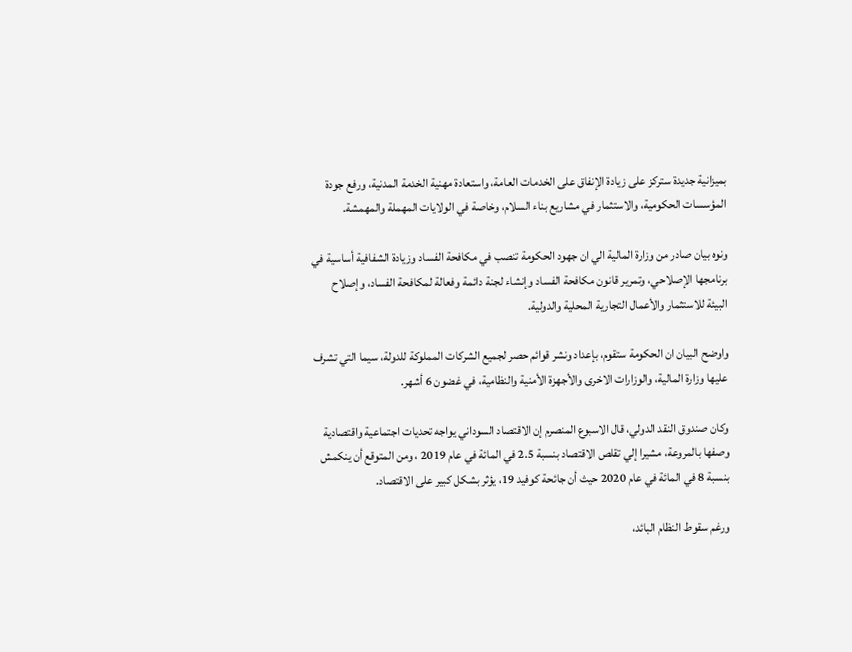بميزانية جديدة ستركز على زيادة الإنفاق على الخدمات العامة، واستعادة مهنية الخدمة المدنية، ورفع جودة المؤسسات الحكومية، والاستثمار في مشاريع بناء السلام، وخاصة في الولايات المهملة والمهمشة.

ونوه بيان صادر من وزارة المالية الي ان جهود الحكومة تنصب في مكافحة الفساد وزيادة الشفافية أساسية في برنامجها الإصلاحي، وتمرير قانون مكافحة الفساد وإنشاء لجنة دائمة وفعالة لمكافحة الفساد، وإصلاح البيئة للاستثمار والأعمال التجارية المحلية والدولية.

واوضح البيان ان الحكومة ستقوم، بإعداد ونشر قوائم حصر لجميع الشركات المملوكة للدولة، سيما التي تشرف عليها وزارة المالية، والوزارات الاخرى والأجهزة الأمنية والنظامية، في غضون 6 أشهر.

وكان صندوق النقد الدولي، قال الاسبوع المنصرم إن الاقتصاد السوداني يواجه تحديات اجتماعية واقتصادية وصفها بالمروعة، مشيرا إلي تقلص الاقتصاد بنسبة 2.5 في المائة في عام 2019 ، ومن المتوقع أن ينكمش بنسبة 8 في المائة في عام 2020 حيث أن جائحة كوفيد 19، يؤثر بشكل كبير على الاقتصاد.

ورغم سقوط النظام البائد،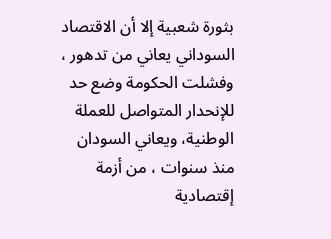بثورة شعبية إلا أن الاقتصاد السوداني يعاني من تدهور ، وفشلت الحكومة وضع حد للإنحدار المتواصل للعملة الوطنية، ويعاني السودان منذ سنوات ، من أزمة إقتصادية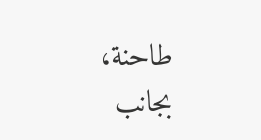طاحنة، بجانب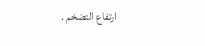ارتفاع التضخم .